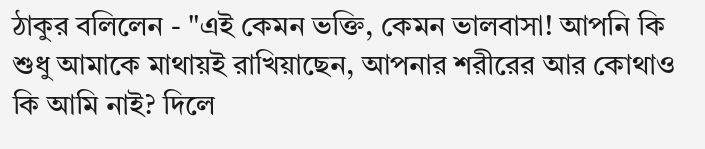ঠাকুর বলিলেন - "এই কেমন ভক্তি, কেমন ভালবাসা! আপনি কি শুধু আমাকে মাথায়ই রাখিয়াছেন, আপনার শরীরের আর কোথাও কি আমি নাই? দিলে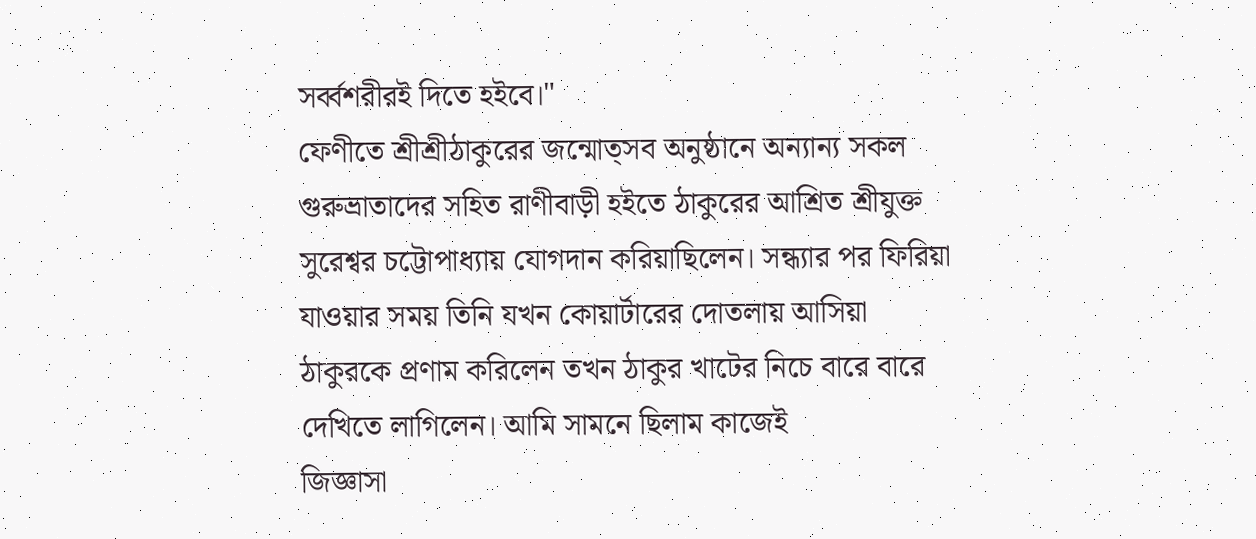সর্ব্বশরীরই দিতে হইবে।"
ফেণীতে শ্রীশ্রীঠাকুরের জন্মোত্সব অনুষ্ঠানে অন্যান্য সকল গুরুভ্রাতাদের সহিত রাণীবাড়ী হইতে ঠাকুরের আশ্রিত শ্রীযুক্ত সুরেশ্বর চট্টোপাধ্যায় যোগদান করিয়াছিলেন। সন্ধ্যার পর ফিরিয়া যাওয়ার সময় তিনি যখন কোয়ার্টারের দোতলায় আসিয়া ঠাকুরকে প্রণাম করিলেন তখন ঠাকুর খাটের নিচে বারে বারে দেখিতে লাগিলেন। আমি সামনে ছিলাম কাজেই
জিজ্ঞাসা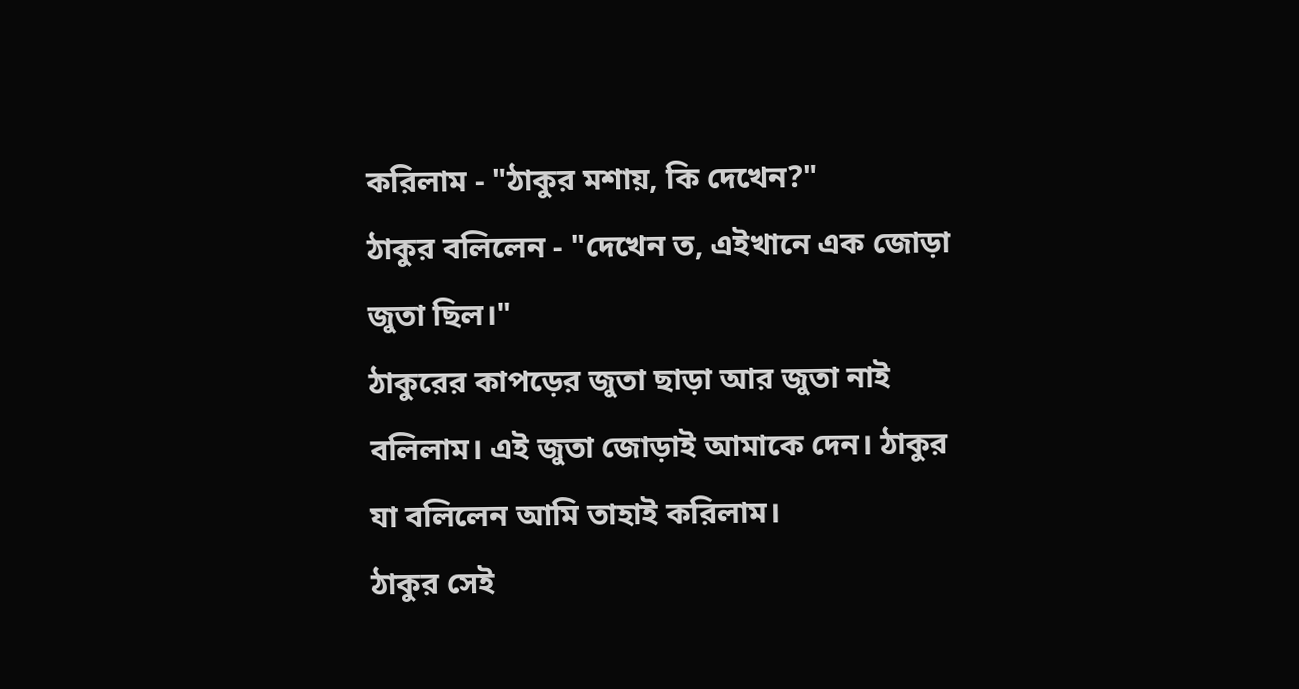করিলাম - "ঠাকুর মশায়, কি দেখেন?"
ঠাকুর বলিলেন - "দেখেন ত, এইখানে এক জোড়া জুতা ছিল।"
ঠাকুরের কাপড়ের জুতা ছাড়া আর জুতা নাই বলিলাম। এই জুতা জোড়াই আমাকে দেন। ঠাকুর যা বলিলেন আমি তাহাই করিলাম।
ঠাকুর সেই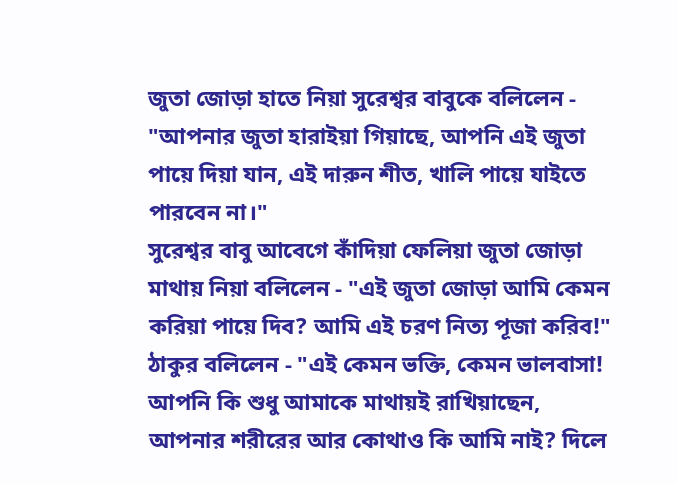জুতা জোড়া হাতে নিয়া সুরেশ্বর বাবুকে বলিলেন - "আপনার জুতা হারাইয়া গিয়াছে, আপনি এই জুতা পায়ে দিয়া যান, এই দারুন শীত, খালি পায়ে যাইতে পারবেন না।"
সুরেশ্বর বাবু আবেগে কাঁদিয়া ফেলিয়া জুতা জোড়া মাথায় নিয়া বলিলেন - "এই জুতা জোড়া আমি কেমন করিয়া পায়ে দিব? আমি এই চরণ নিত্য পূজা করিব!"
ঠাকুর বলিলেন - "এই কেমন ভক্তি, কেমন ভালবাসা! আপনি কি শুধু আমাকে মাথায়ই রাখিয়াছেন, আপনার শরীরের আর কোথাও কি আমি নাই? দিলে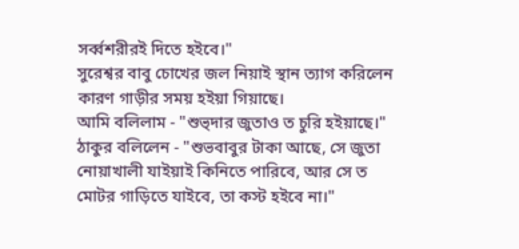সর্ব্বশরীরই দিতে হইবে।"
সুরেশ্বর বাবু চোখের জল নিয়াই স্থান ত্যাগ করিলেন কারণ গাড়ীর সময় হইয়া গিয়াছে।
আমি বলিলাম - "শুভ্দার জুতাও ত চুরি হইয়াছে।"
ঠাকুর বলিলেন - "শুভবাবুর টাকা আছে, সে জুতা নোয়াখালী যাইয়াই কিনিতে পারিবে, আর সে ত মোটর গাড়িতে যাইবে, তা কস্ট হইবে না।"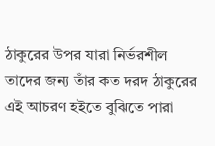ঠাকুরের উপর যারা নির্ভরশীল তাদের জন্য তাঁর কত দরদ ঠাকুরের এই আচরণ হইতে বুঝিতে পারা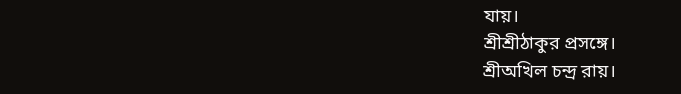যায়।
শ্রীশ্রীঠাকুর প্রসঙ্গে।
শ্রীঅখিল চন্দ্র রায়।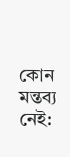কোন মন্তব্য নেই: